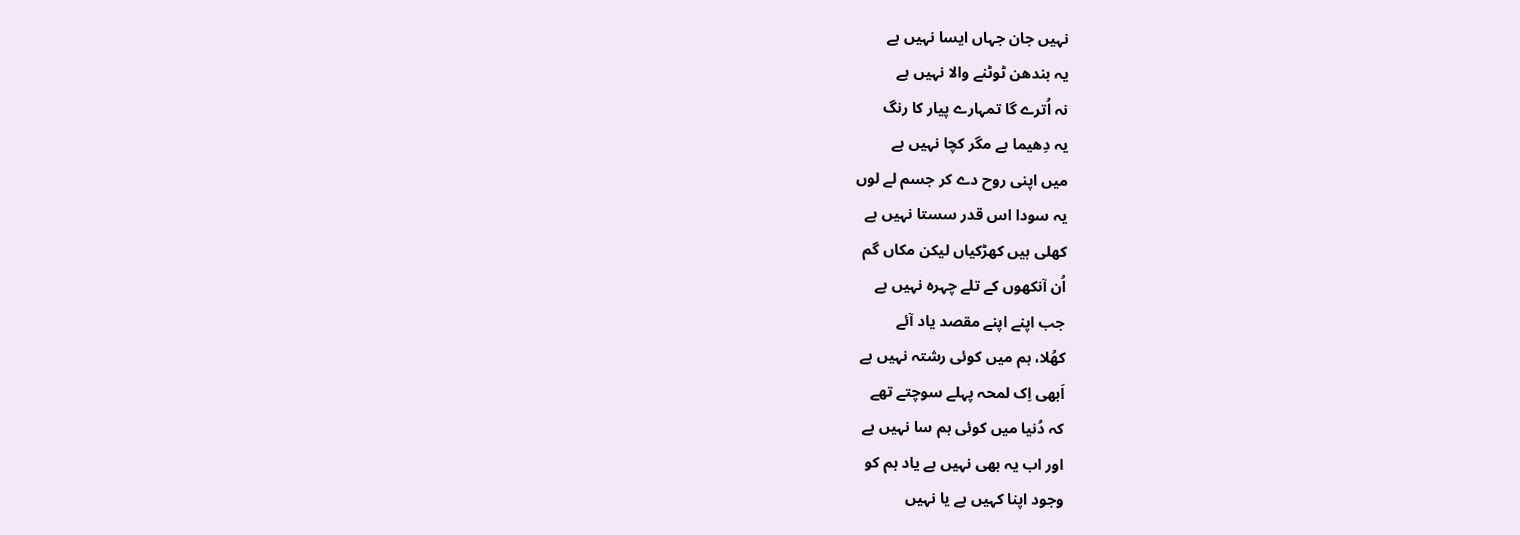نہیں جان جہاں ایسا نہیں ہے
یہ بندھن ٹوٹنے والا نہیں ہے
نہ اُترے گا تمہارے پیار کا رنگ
یہ دِھیما ہے مگر کچا نہیں ہے
میں اپنی روح دے کر جسم لے لوں
یہ سودا اس قدر سستا نہیں ہے
کھلی ہیں کھڑکیاں لیکن مکاں گم
اُن آنکھوں کے تلے چہرہ نہیں ہے
جب اپنے اپنے مقصد یاد آئے
کھُلا، ہم میں کوئی رشتہ نہیں ہے
اَبھی اِک لمحہ پہلے سوچتے تھے
کہ دُنیا میں کوئی ہم سا نہیں ہے
اور اب یہ بھی نہیں ہے یاد ہم کو
وجود اپنا کہیں ہے یا نہیں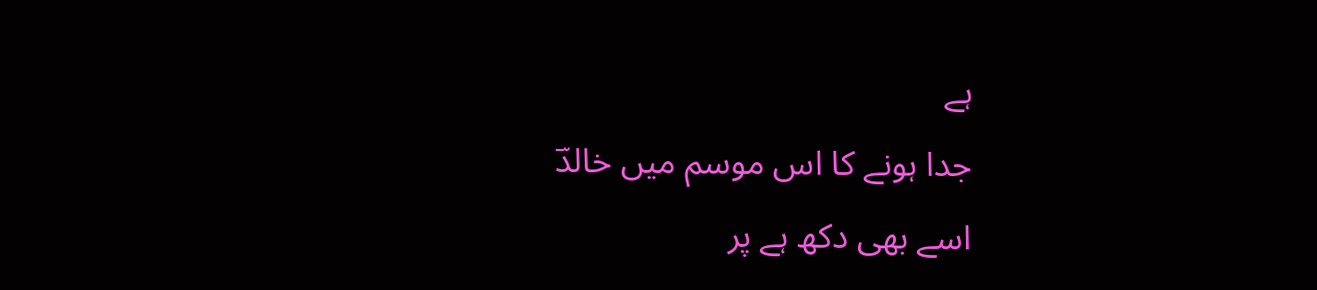ہے
جدا ہونے کا اس موسم میں خالدؔ
اسے بھی دکھ ہے پر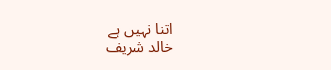اتنا نہیں ہے
خالد شریف